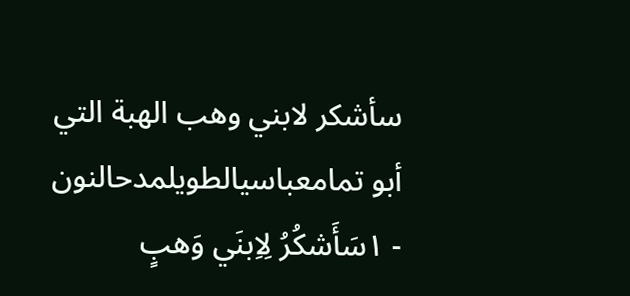سأشكر لابني وهب الهبة التي
أبو تمامعباسيالطويلمدحالنون
- ١سَأَشكُرُ لِاِبنَي وَهبٍ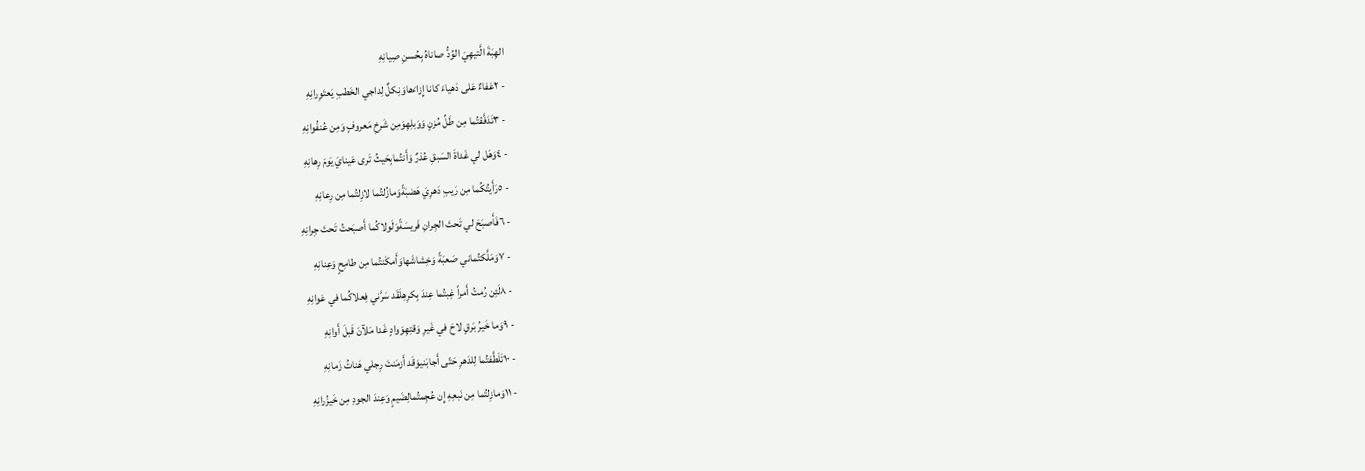الهِبَةَ الَّتيهِيَ الوُدُّ صاناهُ بِحُسنِ صِيانِهِ
- ٢عَفاءٌ عَلى دَهياءَ كانا إِزاءَهاوَنِكلٌ لِداجي الخَطبِ يَعتَوِرانِهِ
- ٣تَدَفَّقتُما مِن طَلِّ مُزنٍ وَوَبلِهِوَمِن شَرخِ مَعروفٍ وَمِن عُنفُوانِهِ
- ٤وَهَل لي غَداةَ السَبقِ عُذرٌ وَأَنتُمابِحَيثُ تَرى عَينايَ يَومَ رِهانِهِ
- ٥رَأَيتُكُما مِن رَيبِ دَهرِيَ هَضبَةًوَمازُلتُما لازِلتُما مِن رِعانِهِ
- ٦فَأَصبَحَ لي تَحتَ الجِرانِ فَريسَةًوَلَولاكُما أَصبَحتُ تَحتَ جِرانِهِ
- ٧وَمَلَّكتُماني صَعبَةً وَخِشاشَهاوَأَمكَنتُما مِن طامِحٍ وَعِنانِهِ
- ٨لَئِن رُمتُ أَمراً غِبتُما عِندَ بِكرِهِلَقَد سَرَّني فِعلاكُما في عَوانِهِ
- ٩وَما خَيرُ بَرقٍ لاحَ في غَيرِ وَقتِهِوَوادٍ غَدا مَلآنَ قَبلَ أَوانِهِ
- ١٠تَلَطَّفتُما لِلدَهرِ حَتّى أَجابَنيوَقَد أَزمَنتَ رِجلي هَناتُ زَمانِهِ
- ١١وَمازِلتُما مِن نَبعِهِ إِن عُجِمتُمالِضَيمٍ وَعِندَ الجودِ مِن خَيزُرانِهِ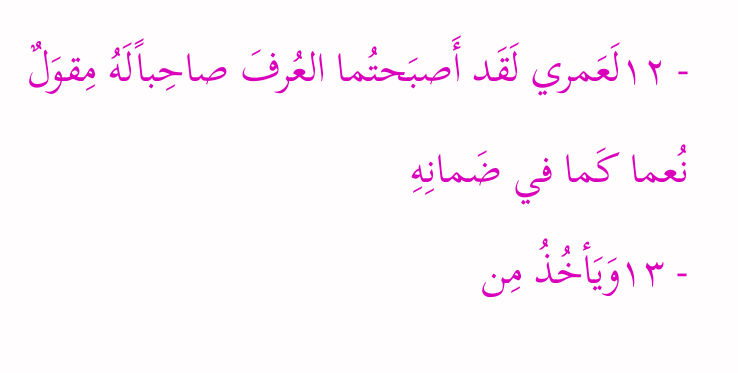- ١٢لَعَمري لَقَد أَصبَحتُما العُرفَ صاحِباًلَهُ مِقوَلٌ نُعما كَما في ضَمانِهِ
- ١٣وَيَأخُذُ مِن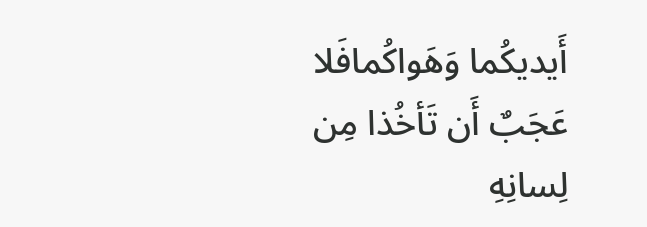أَيديكُما وَهَواكُمافَلا عَجَبٌ أَن تَأخُذا مِن لِسانِهِ